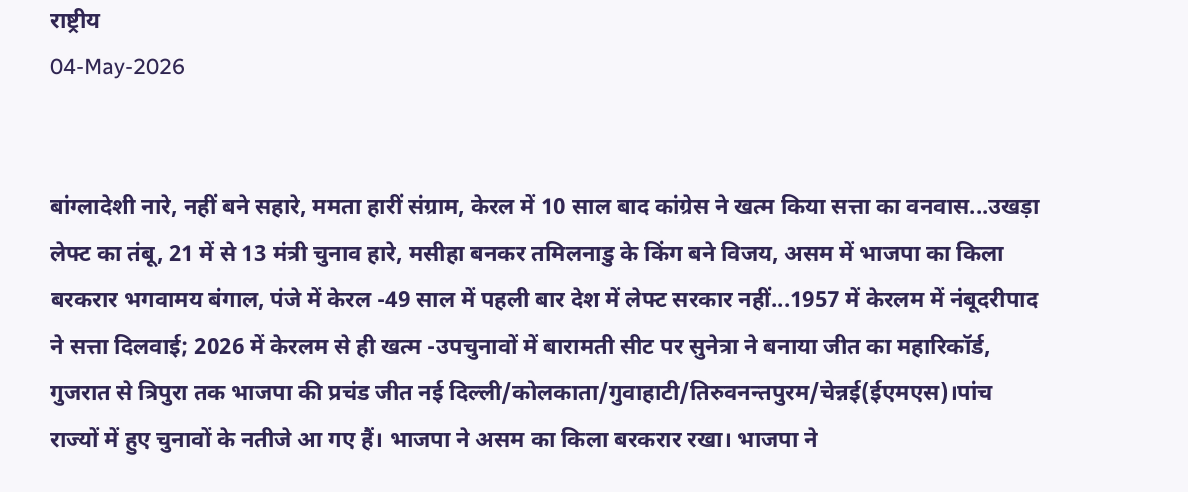राष्ट्रीय
04-May-2026


बांग्लादेशी नारे, नहीं बने सहारे, ममता हारीं संग्राम, केरल में 10 साल बाद कांग्रेस ने खत्म किया सत्ता का वनवास...उखड़ा लेफ्ट का तंबू, 21 में से 13 मंत्री चुनाव हारे, मसीहा बनकर तमिलनाडु के किंग बने विजय, असम में भाजपा का किला बरकरार भगवामय बंगाल, पंजे में केरल -49 साल में पहली बार देश में लेफ्ट सरकार नहीं...1957 में केरलम में नंबूदरीपाद ने सत्ता दिलवाई; 2026 में केरलम से ही खत्म -उपचुनावों में बारामती सीट पर सुनेत्रा ने बनाया जीत का महारिकॉर्ड, गुजरात से त्रिपुरा तक भाजपा की प्रचंड जीत नई दिल्ली/कोलकाता/गुवाहाटी/तिरुवनन्तपुरम/चेन्नई(ईएमएस)।पांच राज्यों में हुए चुनावों के नतीजे आ गए हैं। भाजपा ने असम का किला बरकरार रखा। भाजपा ने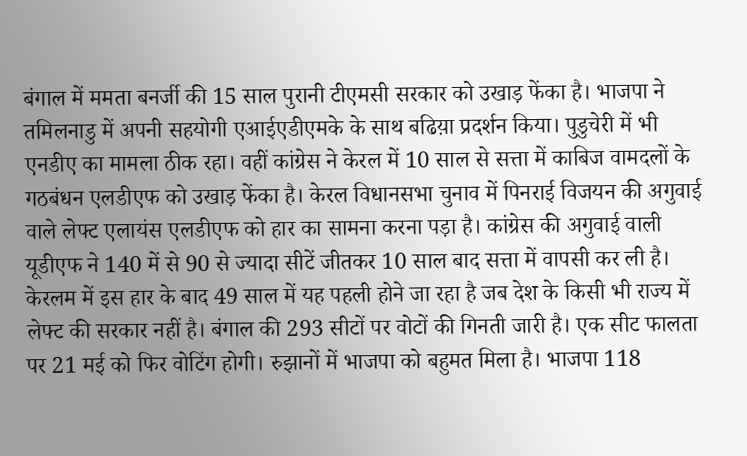बंगाल में ममता बनर्जी की 15 साल पुरानी टीएमसी सरकार को उखाड़ फेंका है। भाजपा ने तमिलनाडु में अपनी सहयोगी एआईएडीएमके के साथ बढिय़ा प्रदर्शन किया। पुडुचेरी में भी एनडीए का मामला ठीक रहा। वहीं कांग्रेस ने केरल में 10 साल से सत्ता में काबिज वामदलों के गठबंधन एलडीएफ को उखाड़ फेंका है। केरल विधानसभा चुनाव में पिनराई विजयन की अगुवाई वाले लेफ्ट एलायंस एलडीएफ को हार का सामना करना पड़ा है। कांग्रेस की अगुवाई वाली यूडीएफ ने 140 में से 90 से ज्यादा सीटें जीतकर 10 साल बाद सत्ता में वापसी कर ली है। केरलम में इस हार के बाद 49 साल में यह पहली होने जा रहा है जब देश के किसी भी राज्य में लेफ्ट की सरकार नहीं है। बंगाल की 293 सीटों पर वोटों की गिनती जारी है। एक सीट फालता पर 21 मई को फिर वोटिंग होगी। रुझानों में भाजपा को बहुमत मिला है। भाजपा 118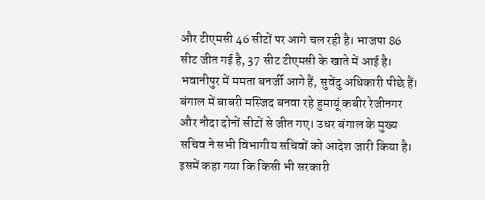और टीएमसी 46 सीटों पर आगे चल रही है। भाजपा 86 सीट जीत गई है, 37 सीट टीएमसी के खाते में आई है। भवानीपुर में ममता बनर्जी आगे हैं, सुवेंदु अधिकारी पीछे हैं। बंगाल में बाबरी मस्जिद बनवा रहे हुमायूं कबीर रेजीनगर और नौदा दोनों सीटों से जीत गए। उधर बंगाल के मुख्य सचिव ने सभी विभागीय सचिवों को आदेश जारी किया है। इसमें कहा गया कि किसी भी सरकारी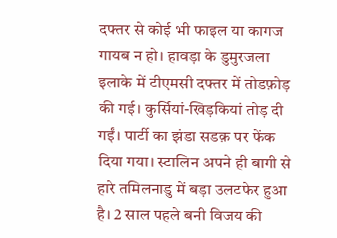दफ्तर से कोई भी फाइल या कागज गायब न हो। हावड़ा के डुमुरजला इलाके में टीएमसी दफ्तर में तोडफ़ोड़ की गई। कुर्सियां-खिड़कियां तोड़ दी गईं। पार्टी का झंडा सडक़ पर फेंक दिया गया। स्टालिन अपने ही बागी से हारे तमिलनाडु में बड़ा उलटफेर हुआ है। 2 साल पहले बनी विजय की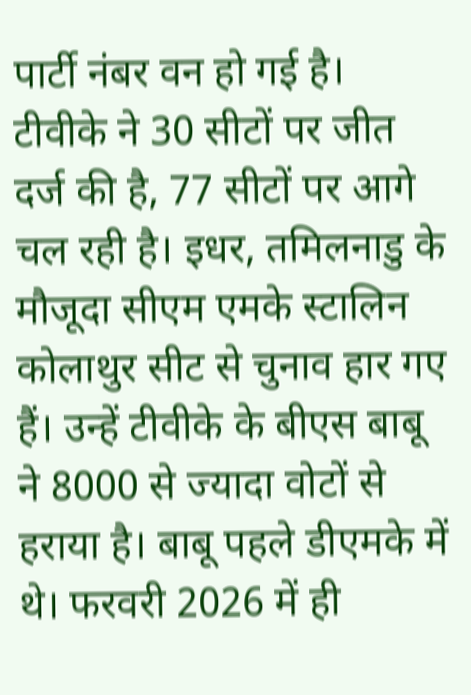पार्टी नंबर वन हो गई है। टीवीके ने 30 सीटों पर जीत दर्ज की है, 77 सीटों पर आगे चल रही है। इधर, तमिलनाडु के मौजूदा सीएम एमके स्टालिन कोलाथुर सीट से चुनाव हार गए हैं। उन्हें टीवीके के बीएस बाबू ने 8000 से ज्यादा वोटों से हराया है। बाबू पहले डीएमके में थे। फरवरी 2026 में ही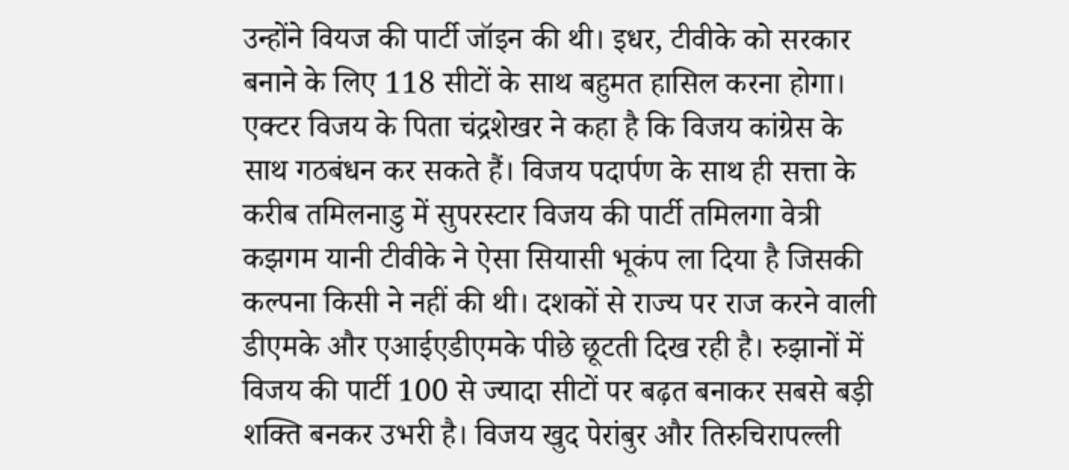उन्होंने वियज की पार्टी जॉइन की थी। इधर, टीवीके को सरकार बनाने के लिए 118 सीटों के साथ बहुमत हासिल करना होगा। एक्टर विजय के पिता चंद्रशेखर ने कहा है कि विजय कांग्रेस के साथ गठबंधन कर सकते हैं। विजय पदार्पण के साथ ही सत्ता के करीब तमिलनाडु में सुपरस्टार विजय की पार्टी तमिलगा वेत्री कझगम यानी टीवीके ने ऐसा सियासी भूकंप ला दिया है जिसकी कल्पना किसी ने नहीं की थी। दशकों से राज्य पर राज करने वाली डीएमके और एआईएडीएमके पीछे छूटती दिख रही है। रुझानों में विजय की पार्टी 100 से ज्यादा सीटों पर बढ़त बनाकर सबसे बड़ी शक्ति बनकर उभरी है। विजय खुद पेरांबुर और तिरुचिरापल्ली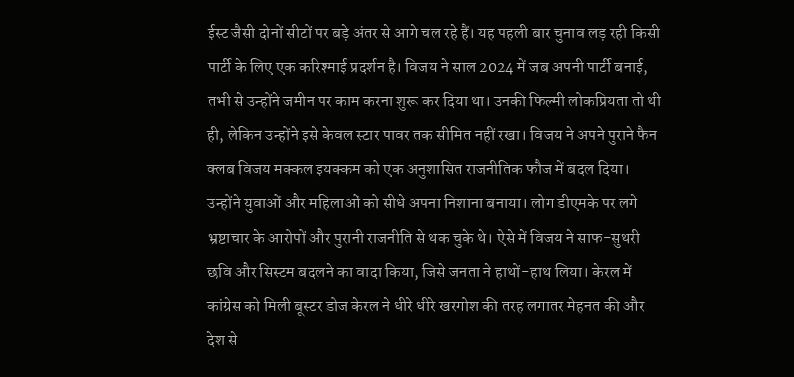ईस्ट जैसी दोनों सीटों पर बड़े अंतर से आगे चल रहे हैं। यह पहली बार चुनाव लड़ रही किसी पार्टी के लिए एक करिश्माई प्रदर्शन है। विजय ने साल 2024 में जब अपनी पार्टी बनाई, तभी से उन्होंने जमीन पर काम करना शुरू कर दिया था। उनकी फिल्मी लोकप्रियता तो थी ही, लेकिन उन्होंने इसे केवल स्टार पावर तक सीमित नहीं रखा। विजय ने अपने पुराने फैन क्लब विजय मक्कल इयक्कम को एक अनुशासित राजनीतिक फौज में बदल दिया। उन्होंने युवाओं और महिलाओं को सीधे अपना निशाना बनाया। लोग डीएमके पर लगे भ्रष्टाचार के आरोपों और पुरानी राजनीति से थक चुके थे। ऐसे में विजय ने साफ-सुथरी छवि और सिस्टम बदलने का वादा किया, जिसे जनता ने हाथों-हाथ लिया। केरल में कांग्रेस को मिली बूस्टर डोज केरल ने धीरे धीरे खरगोश की तरह लगातर मेहनत की और देश से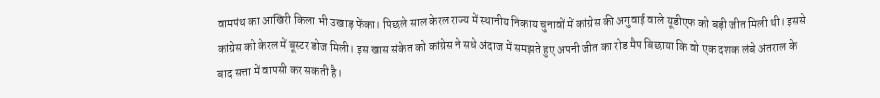वामपंथ का आखिरी किला भी उखाड़ फेंका। पिछले साल केरल राज्य में स्थानीय निकाय चुनावों में कांग्रेस की अगुवाई वाले यूडीएफ को बड़ी जीत मिली थी। इससे कांग्रेस को केरल में बूस्टर डोज मिली। इस खास संकेत को कांग्रेस ने सधे अंदाज में समझते हुए अपनी जीत का रोड मैप बिछाया कि वो एक दशक लंबे अंतराल के बाद सत्ता में वापसी कर सकती है।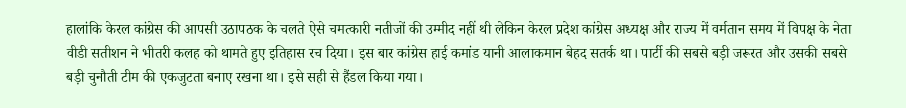हालांकि केरल कांग्रेस की आपसी उठापठक के चलते ऐसे चमत्कारी नतीजों की उम्मीद नहीं थी लेकिन केरल प्रदेश कांग्रेस अध्यक्ष और राज्य में वर्मतान समय में विपक्ष के नेता वीडी सतीशन ने भीतरी कलह को थामते हुए इतिहास रच दिया। इस बार कांग्रेस हाई कमांड यानी आलाकमान बेहद सतर्क था। पार्टी की सबसे बड़ी जरूरत और उसकी सबसे बड़ी चुनौती टीम की एकजुटता बनाए रखना था। इसे सही से हैंडल किया गया।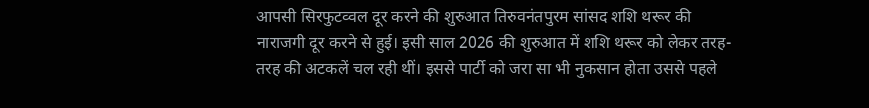आपसी सिरफुटव्वल दूर करने की शुरुआत तिरुवनंतपुरम सांसद शशि थरूर की नाराजगी दूर करने से हुई। इसी साल 2026 की शुरुआत में शशि थरूर को लेकर तरह-तरह की अटकलें चल रही थीं। इससे पार्टी को जरा सा भी नुकसान होता उससे पहले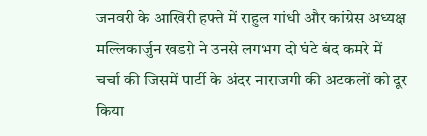जनवरी के आखिरी हफ्ते में राहुल गांधी और कांग्रेस अध्यक्ष मल्लिकार्जुन खडग़े ने उनसे लगभग दो घंटे बंद कमरे में चर्चा की जिसमें पार्टी के अंदर नाराजगी की अटकलों को दूर किया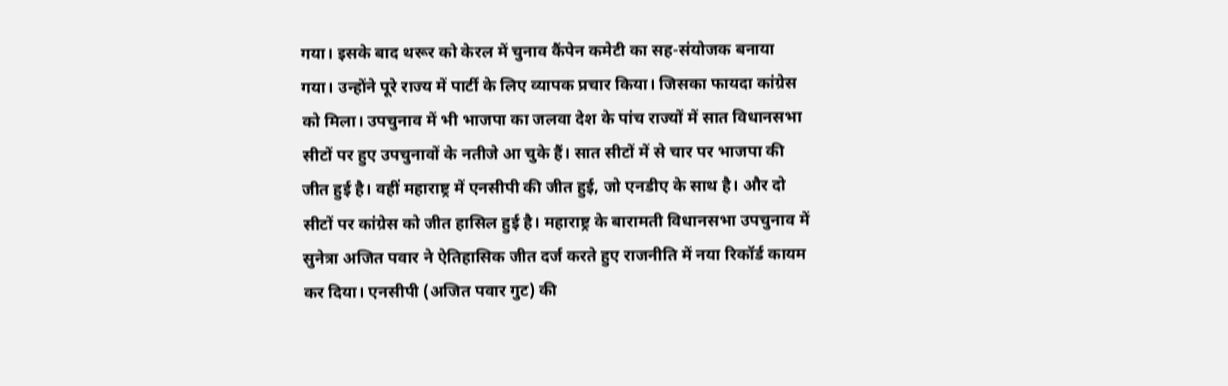गया। इसके बाद थरूर को केरल में चुनाव कैंपेन कमेटी का सह-संयोजक बनाया गया। उन्होंने पूरे राज्य में पार्टी के लिए व्यापक प्रचार किया। जिसका फायदा कांग्रेस को मिला। उपचुनाव में भी भाजपा का जलवा देश के पांच राज्यों में सात विधानसभा सीटों पर हुए उपचुनावों के नतीजे आ चुके हैं। सात सीटों में से चार पर भाजपा की जीत हुई है। वहीं महाराष्ट्र में एनसीपी की जीत हुई, जो एनडीए के साथ है। और दो सीटों पर कांग्रेस को जीत हासिल हुई है। महाराष्ट्र के बारामती विधानसभा उपचुनाव में सुनेत्रा अजित पवार ने ऐतिहासिक जीत दर्ज करते हुए राजनीति में नया रिकॉर्ड कायम कर दिया। एनसीपी (अजित पवार गुट) की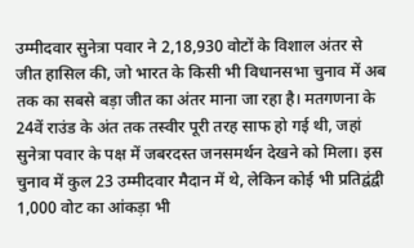उम्मीदवार सुनेत्रा पवार ने 2,18,930 वोटों के विशाल अंतर से जीत हासिल की, जो भारत के किसी भी विधानसभा चुनाव में अब तक का सबसे बड़ा जीत का अंतर माना जा रहा है। मतगणना के 24वें राउंड के अंत तक तस्वीर पूरी तरह साफ हो गई थी, जहां सुनेत्रा पवार के पक्ष में जबरदस्त जनसमर्थन देखने को मिला। इस चुनाव में कुल 23 उम्मीदवार मैदान में थे, लेकिन कोई भी प्रतिद्वंद्वी 1,000 वोट का आंकड़ा भी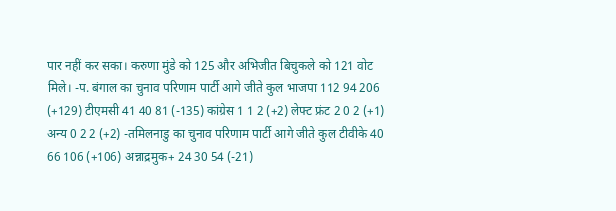पार नहीं कर सका। करुणा मुंडे को 125 और अभिजीत बिचुकले को 121 वोट मिले। -प. बंगाल का चुनाव परिणाम पार्टी आगे जीते कुल भाजपा 112 94 206 (+129) टीएमसी 41 40 81 (-135) कांग्रेस 1 1 2 (+2) लेफ्ट फ्रंट 2 0 2 (+1) अन्य 0 2 2 (+2) -तमिलनाडु का चुनाव परिणाम पार्टी आगे जीते कुल टीवीके 40 66 106 (+106) अन्नाद्रमुक+ 24 30 54 (-21)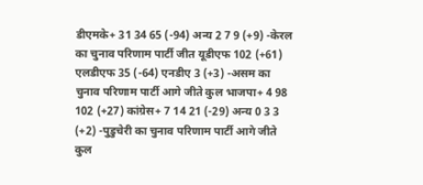डीएमके+ 31 34 65 (-94) अन्य 2 7 9 (+9) -केरल का चुनाव परिणाम पार्टी जीत यूडीएफ 102 (+61) एलडीएफ 35 (-64) एनडीए 3 (+3) -असम का चुनाव परिणाम पार्टी आगे जीते कुल भाजपा+ 4 98 102 (+27) कांग्रेस+ 7 14 21 (-29) अन्य 0 3 3 (+2) -पुडुचेरी का चुनाव परिणाम पार्टी आगे जीते कुल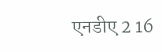एनडीए 2 16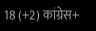18 (+2) कांग्रेस+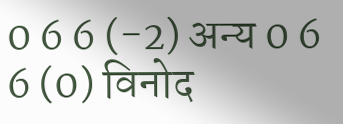0 6 6 (-2) अन्य 0 6 6 (0) विनोद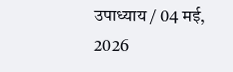उपाध्याय / 04 मई, 2026